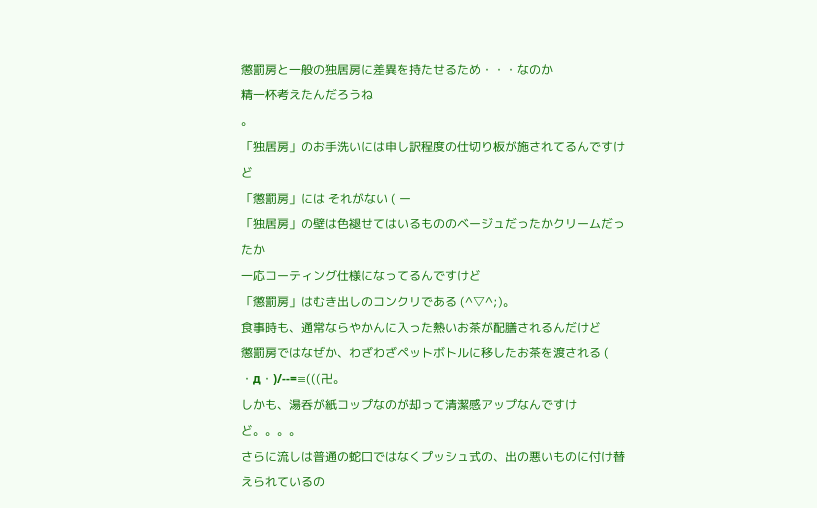懲罰房と一般の独居房に差異を持たせるため・・・なのか
精一杯考えたんだろうね
。
「独居房」のお手洗いには申し訳程度の仕切り板が施されてるんですけど
「懲罰房」には それがない ( ー
「独居房」の壁は色褪せてはいるもののベージュだったかクリームだったか
一応コーティング仕様になってるんですけど
「懲罰房」はむき出しのコンクリである (^▽^;)。
食事時も、通常ならやかんに入った熱いお茶が配膳されるんだけど
懲罰房ではなぜか、わざわざペットボトルに移したお茶を渡される ( ・д・)/--=≡(((卍。
しかも、湯呑が紙コップなのが却って清潔感アップなんですけど。。。。
さらに流しは普通の蛇口ではなくプッシュ式の、出の悪いものに付け替えられているの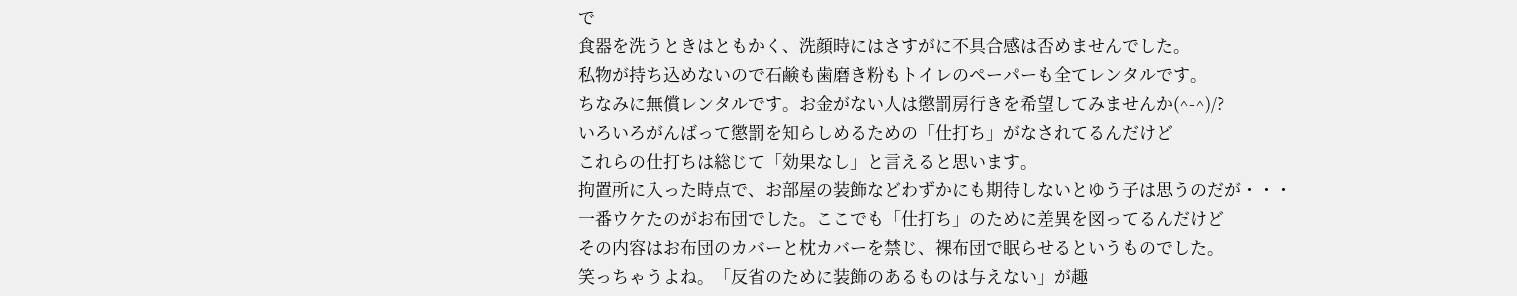で
食器を洗うときはともかく、洗顔時にはさすがに不具合感は否めませんでした。
私物が持ち込めないので石鹸も歯磨き粉もトイレのペーパーも全てレンタルです。
ちなみに無償レンタルです。お金がない人は懲罰房行きを希望してみませんか(^-^)/?
いろいろがんばって懲罰を知らしめるための「仕打ち」がなされてるんだけど
これらの仕打ちは総じて「効果なし」と言えると思います。
拘置所に入った時点で、お部屋の装飾などわずかにも期待しないとゆう子は思うのだが・・・
一番ウケたのがお布団でした。ここでも「仕打ち」のために差異を図ってるんだけど
その内容はお布団のカバーと枕カバーを禁じ、裸布団で眠らせるというものでした。
笑っちゃうよね。「反省のために装飾のあるものは与えない」が趣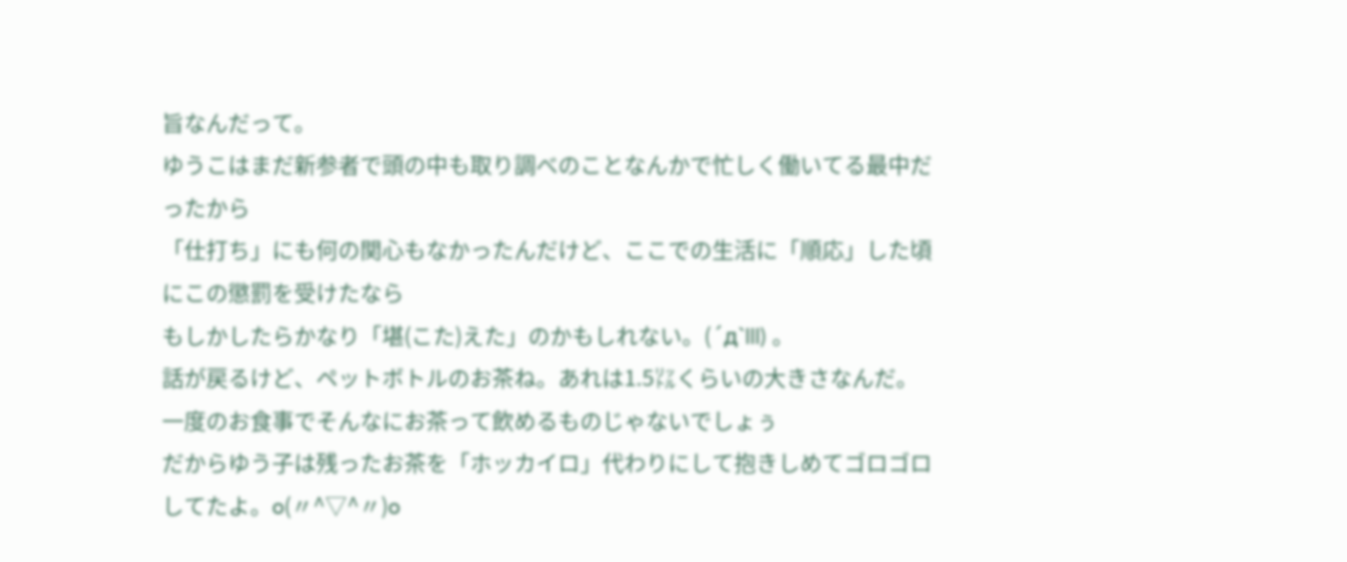旨なんだって。
ゆうこはまだ新参者で頭の中も取り調べのことなんかで忙しく働いてる最中だったから
「仕打ち」にも何の関心もなかったんだけど、ここでの生活に「順応」した頃にこの懲罰を受けたなら
もしかしたらかなり「堪(こた)えた」のかもしれない。(´д`lll) 。
話が戻るけど、ペットボトルのお茶ね。あれは1.5㍑くらいの大きさなんだ。
一度のお食事でそんなにお茶って飲めるものじゃないでしょぅ
だからゆう子は残ったお茶を「ホッカイロ」代わりにして抱きしめてゴロゴロしてたよ。o(〃^▽^〃)o